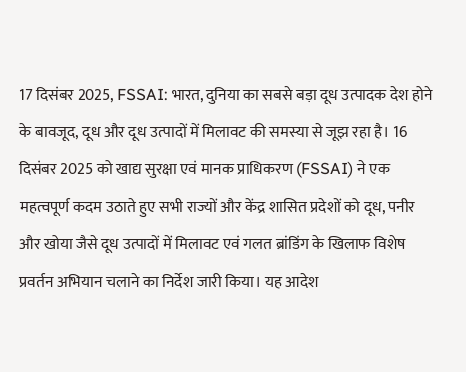17 दिसंबर 2025, FSSAI: भारत, दुनिया का सबसे बड़ा दूध उत्पादक देश होने के बावजूद, दूध और दूध उत्पादों में मिलावट की समस्या से जूझ रहा है। 16 दिसंबर 2025 को खाद्य सुरक्षा एवं मानक प्राधिकरण (FSSAI) ने एक महत्वपूर्ण कदम उठाते हुए सभी राज्यों और केंद्र शासित प्रदेशों को दूध, पनीर और खोया जैसे दूध उत्पादों में मिलावट एवं गलत ब्रांडिंग के खिलाफ विशेष प्रवर्तन अभियान चलाने का निर्देश जारी किया। यह आदेश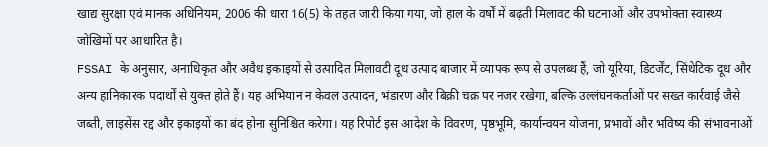खाद्य सुरक्षा एवं मानक अधिनियम, 2006 की धारा 16(5) के तहत जारी किया गया, जो हाल के वर्षों में बढ़ती मिलावट की घटनाओं और उपभोक्ता स्वास्थ्य जोखिमों पर आधारित है।
FSSAI के अनुसार, अनाधिकृत और अवैध इकाइयों से उत्पादित मिलावटी दूध उत्पाद बाजार में व्यापक रूप से उपलब्ध हैं, जो यूरिया, डिटर्जेंट, सिंथेटिक दूध और अन्य हानिकारक पदार्थों से युक्त होते हैं। यह अभियान न केवल उत्पादन, भंडारण और बिक्री चक्र पर नजर रखेगा, बल्कि उल्लंघनकर्ताओं पर सख्त कार्रवाई जैसे जब्ती, लाइसेंस रद्द और इकाइयों का बंद होना सुनिश्चित करेगा। यह रिपोर्ट इस आदेश के विवरण, पृष्ठभूमि, कार्यान्वयन योजना, प्रभावों और भविष्य की संभावनाओं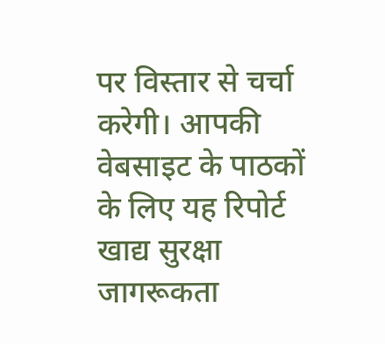पर विस्तार से चर्चा करेगी। आपकी वेबसाइट के पाठकों के लिए यह रिपोर्ट खाद्य सुरक्षा जागरूकता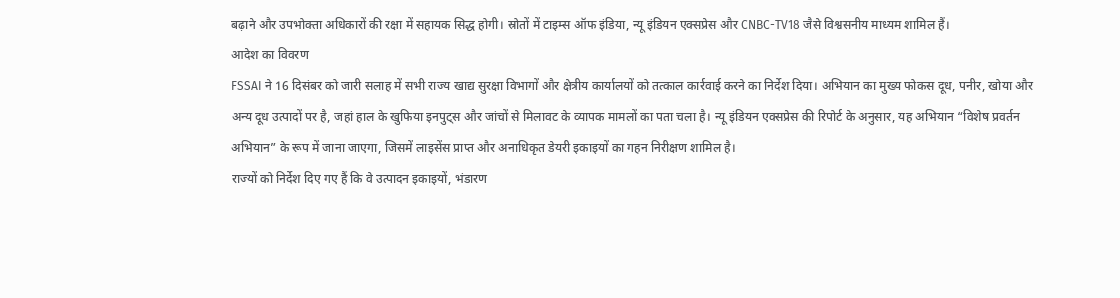बढ़ाने और उपभोक्ता अधिकारों की रक्षा में सहायक सिद्ध होगी। स्रोतों में टाइम्स ऑफ इंडिया, न्यू इंडियन एक्सप्रेस और CNBC-TV18 जैसे विश्वसनीय माध्यम शामिल हैं।
आदेश का विवरण
FSSAI ने 16 दिसंबर को जारी सलाह में सभी राज्य खाद्य सुरक्षा विभागों और क्षेत्रीय कार्यालयों को तत्काल कार्रवाई करने का निर्देश दिया। अभियान का मुख्य फोकस दूध, पनीर, खोया और अन्य दूध उत्पादों पर है, जहां हाल के खुफिया इनपुट्स और जांचों से मिलावट के व्यापक मामलों का पता चला है। न्यू इंडियन एक्सप्रेस की रिपोर्ट के अनुसार, यह अभियान “विशेष प्रवर्तन अभियान” के रूप में जाना जाएगा, जिसमें लाइसेंस प्राप्त और अनाधिकृत डेयरी इकाइयों का गहन निरीक्षण शामिल है।
राज्यों को निर्देश दिए गए हैं कि वे उत्पादन इकाइयों, भंडारण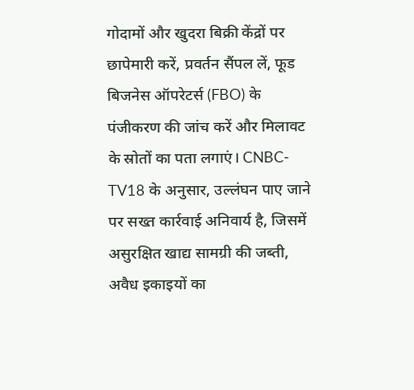गोदामों और खुदरा बिक्री केंद्रों पर छापेमारी करें, प्रवर्तन सैंपल लें, फूड बिजनेस ऑपरेटर्स (FBO) के पंजीकरण की जांच करें और मिलावट के स्रोतों का पता लगाएं। CNBC-TV18 के अनुसार, उल्लंघन पाए जाने पर सख्त कार्रवाई अनिवार्य है, जिसमें असुरक्षित खाद्य सामग्री की जब्ती, अवैध इकाइयों का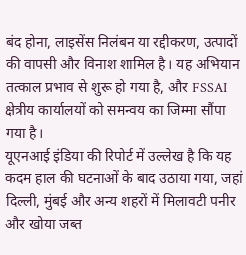बंद होना, लाइसेंस निलंबन या रद्दीकरण, उत्पादों की वापसी और विनाश शामिल है। यह अभियान तत्काल प्रभाव से शुरू हो गया है, और FSSAI क्षेत्रीय कार्यालयों को समन्वय का जिम्मा सौंपा गया है।
यूएनआई इंडिया की रिपोर्ट में उल्लेख है कि यह कदम हाल की घटनाओं के बाद उठाया गया, जहां दिल्ली, मुंबई और अन्य शहरों में मिलावटी पनीर और खोया जब्त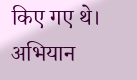किए गए थे। अभियान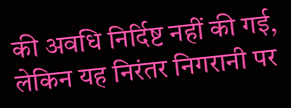की अवधि निर्दिष्ट नहीं की गई, लेकिन यह निरंतर निगरानी पर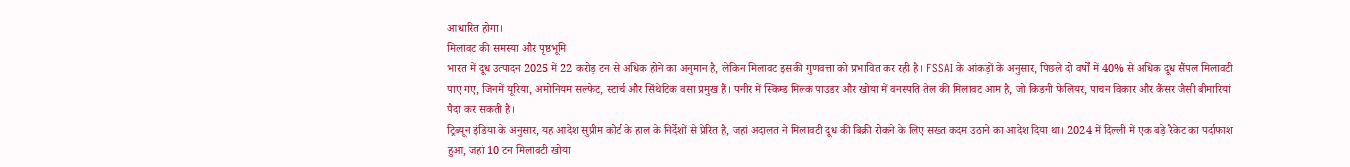आधारित होगा।
मिलावट की समस्या और पृष्ठभूमि
भारत में दूध उत्पादन 2025 में 22 करोड़ टन से अधिक होने का अनुमान है, लेकिन मिलावट इसकी गुणवत्ता को प्रभावित कर रही है। FSSAI के आंकड़ों के अनुसार, पिछले दो वर्षों में 40% से अधिक दूध सैंपल मिलावटी पाए गए, जिनमें यूरिया, अमोनियम सल्फेट, स्टार्च और सिंथेटिक वसा प्रमुख हैं। पनीर में स्किम्ड मिल्क पाउडर और खोया में वनस्पति तेल की मिलावट आम है, जो किडनी फेलियर, पाचन विकार और कैंसर जैसी बीमारियां पैदा कर सकती है।
ट्रिब्यून इंडिया के अनुसार, यह आदेश सुप्रीम कोर्ट के हाल के निर्देशों से प्रेरित है, जहां अदालत ने मिलावटी दूध की बिक्री रोकने के लिए सख्त कदम उठाने का आदेश दिया था। 2024 में दिल्ली में एक बड़े रैकेट का पर्दाफाश हुआ, जहां 10 टन मिलावटी खोया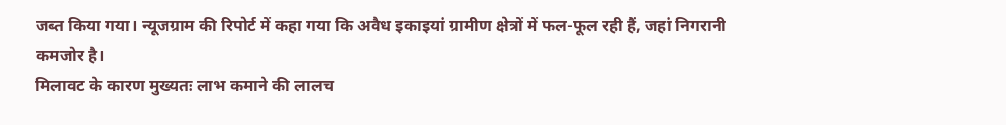जब्त किया गया। न्यूजग्राम की रिपोर्ट में कहा गया कि अवैध इकाइयां ग्रामीण क्षेत्रों में फल-फूल रही हैं, जहां निगरानी कमजोर है।
मिलावट के कारण मुख्यतः लाभ कमाने की लालच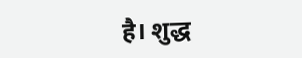है। शुद्ध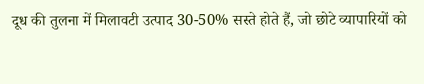दूध की तुलना में मिलावटी उत्पाद 30-50% सस्ते होते हैं, जो छोटे व्यापारियों को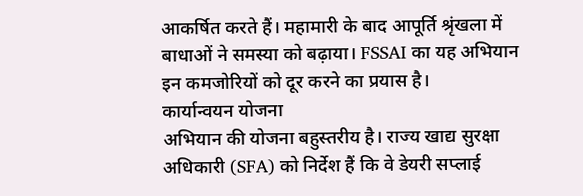आकर्षित करते हैं। महामारी के बाद आपूर्ति श्रृंखला में बाधाओं ने समस्या को बढ़ाया। FSSAI का यह अभियान इन कमजोरियों को दूर करने का प्रयास है।
कार्यान्वयन योजना
अभियान की योजना बहुस्तरीय है। राज्य खाद्य सुरक्षा अधिकारी (SFA) को निर्देश हैं कि वे डेयरी सप्लाई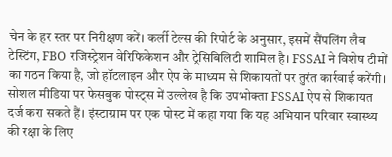चेन के हर स्तर पर निरीक्षण करें। कर्ली टेल्स की रिपोर्ट के अनुसार, इसमें सैंपलिंग लैब टेस्टिंग, FBO रजिस्ट्रेशन वेरिफिकेशन और ट्रेसिबिलिटी शामिल है। FSSAI ने विशेष टीमों का गठन किया है, जो हॉटलाइन और ऐप के माध्यम से शिकायतों पर तुरंत कार्रवाई करेंगी।
सोशल मीडिया पर फेसबुक पोस्ट्स में उल्लेख है कि उपभोक्ता FSSAI ऐप से शिकायत दर्ज करा सकते हैं। इंस्टाग्राम पर एक पोस्ट में कहा गया कि यह अभियान परिवार स्वास्थ्य की रक्षा के लिए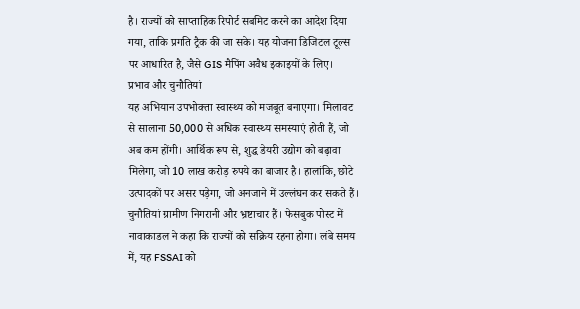है। राज्यों को साप्ताहिक रिपोर्ट सबमिट करने का आदेश दिया गया, ताकि प्रगति ट्रैक की जा सके। यह योजना डिजिटल टूल्स पर आधारित है, जैसे GIS मैपिंग अवैध इकाइयों के लिए।
प्रभाव और चुनौतियां
यह अभियान उपभोक्ता स्वास्थ्य को मजबूत बनाएगा। मिलावट से सालाना 50,000 से अधिक स्वास्थ्य समस्याएं होती हैं, जो अब कम होंगी। आर्थिक रूप से, शुद्ध डेयरी उद्योग को बढ़ावा मिलेगा, जो 10 लाख करोड़ रुपये का बाजार है। हालांकि, छोटे उत्पादकों पर असर पड़ेगा, जो अनजाने में उल्लंघन कर सकते हैं।
चुनौतियां ग्रामीण निगरानी और भ्रष्टाचार हैं। फेसबुक पोस्ट में नावाकाडल ने कहा कि राज्यों को सक्रिय रहना होगा। लंबे समय में, यह FSSAI को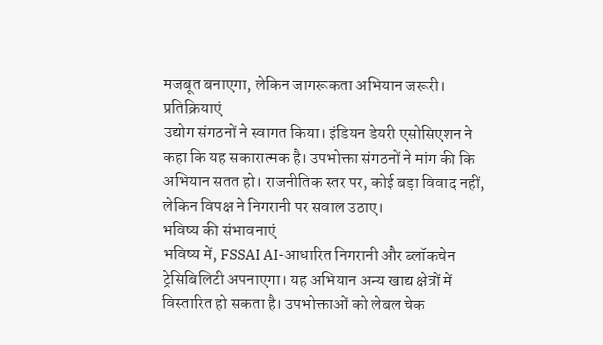मजबूत बनाएगा, लेकिन जागरूकता अभियान जरूरी।
प्रतिक्रियाएं
उद्योग संगठनों ने स्वागत किया। इंडियन डेयरी एसोसिएशन ने कहा कि यह सकारात्मक है। उपभोक्ता संगठनों ने मांग की कि अभियान सतत हो। राजनीतिक स्तर पर, कोई बड़ा विवाद नहीं, लेकिन विपक्ष ने निगरानी पर सवाल उठाए।
भविष्य की संभावनाएं
भविष्य में, FSSAI AI-आधारित निगरानी और ब्लॉकचेन ट्रेसिबिलिटी अपनाएगा। यह अभियान अन्य खाद्य क्षेत्रों में विस्तारित हो सकता है। उपभोक्ताओं को लेबल चेक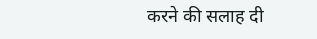करने की सलाह दी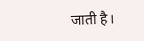जाती है।